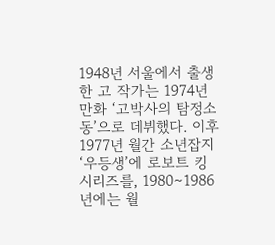1948년 서울에서 출생한 고 작가는 1974년 만화 ‘고박사의 탐정소동’으로 데뷔했다. 이후 1977년 월간 소년잡지 ‘우등생’에 로보트 킹 시리즈를, 1980∼1986년에는 월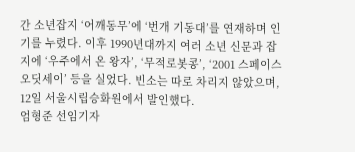간 소년잡지 ‘어깨동무’에 ‘번개 기동대’를 연재하며 인기를 누렸다. 이후 1990년대까지 여러 소년 신문과 잡지에 ‘우주에서 온 왕자’, ‘무적로봇콩’, ‘2001 스페이스 오딧세이’ 등을 실었다. 빈소는 따로 차리지 않았으며, 12일 서울시립승화원에서 발인했다.
엄형준 선임기자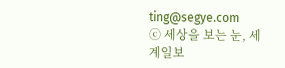ting@segye.com
ⓒ 세상을 보는 눈, 세계일보